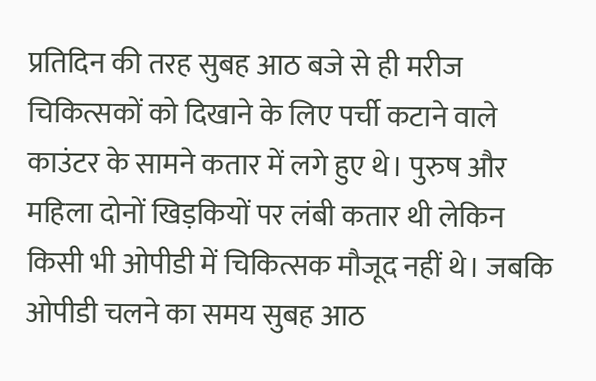प्रतिदिन की तरह सुबह आठ बजे से ही मरीज चिकित्सकों को दिखाने के लिए पर्ची कटाने वाले काउंटर के सामने कतार में लगे हुए थे। पुरुष और महिला दोनों खिड़कियों पर लंबी कतार थी लेकिन किसी भी ओपीडी में चिकित्सक मौजूद नहीं थे। जबकि ओपीडी चलने का समय सुबह आठ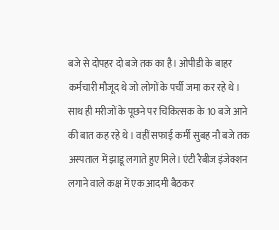बजे से दोपहर दो बजे तक का है। ओपीडी के बाहर कर्मचारी मौजूद थे जो लोगों के पर्ची जमा कर रहे थे। साथ ही मरीजों के पूछने पर चिकित्सक के 10 बजे आने की बात कह रहे थे। वहीं सफाई कर्मी सुबह नौ बजे तक अस्पताल में झाडू लगाते हुए मिले। एंटी रैबीज इंजेक्शन लगाने वाले कक्ष में एक आदमी बैठकर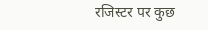रजिस्टर पर कुछ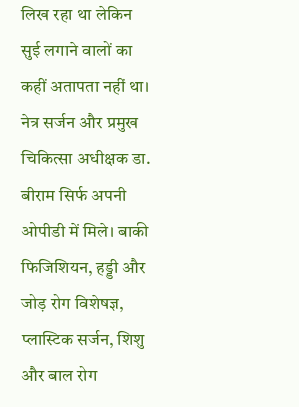लिख रहा था लेकिन सुई लगाने वालों का कहीं अतापता नहीं था। नेत्र सर्जन और प्रमुख चिकित्सा अधीक्षक डा. बीराम सिर्फ अपनी ओपीडी में मिले। बाकी फिजिशियन, हड्डी और जोड़ रोग विशेषज्ञ, प्लास्टिक सर्जन, शिशु और बाल रोग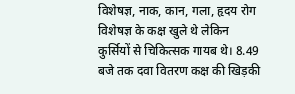विशेषज्ञ, नाक, कान, गला, हृदय रोग विशेषज्ञ के कक्ष खुले थे लेकिन कुर्सियों से चिकित्सक गायब थे। 8.49 बजे तक दवा वितरण कक्ष की खिड़की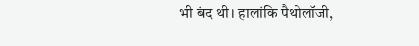भी बंद थी। हालांकि पैथोलॉजी,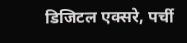डिजिटल एक्सरे, पर्ची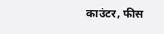काउंटर, फीस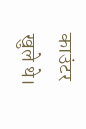काउंटर खुले थे।